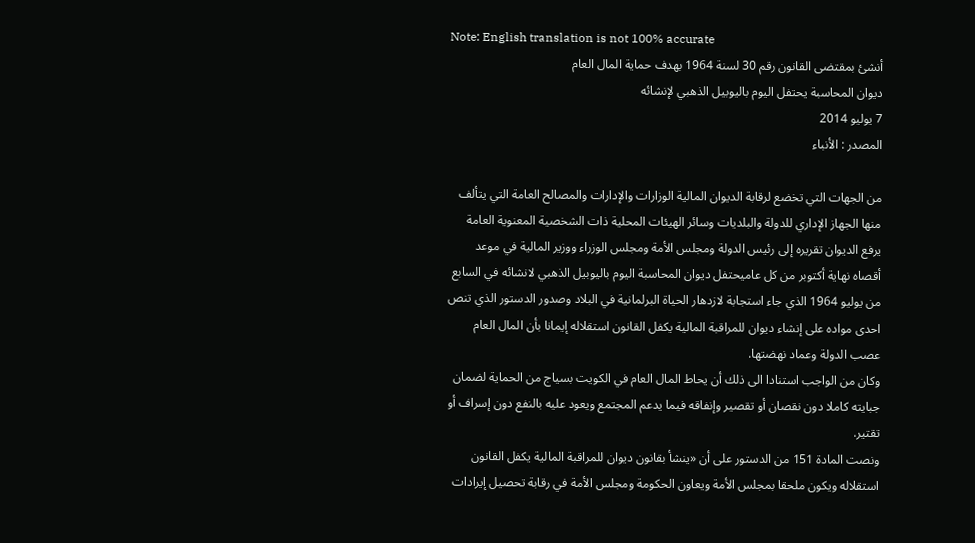Note: English translation is not 100% accurate
أنشئ بمقتضى القانون رقم 30 لسنة 1964 بهدف حماية المال العام
ديوان المحاسبة يحتفل اليوم باليوبيل الذهبي لإنشائه
7 يوليو 2014
المصدر : الأنباء

من الجهات التي تخضع لرقابة الديوان المالية الوزارات والإدارات والمصالح العامة التي يتألف منها الجهاز الإداري للدولة والبلديات وسائر الهيئات المحلية ذات الشخصية المعنوية العامة
يرفع الديوان تقريره إلى رئيس الدولة ومجلس الأمة ومجلس الوزراء ووزير المالية في موعد أقصاه نهاية أكتوبر من كل عاميحتفل ديوان المحاسبة اليوم باليوبيل الذهبي لانشائه في السابع من يوليو 1964 الذي جاء استجابة لازدهار الحياة البرلمانية في البلاد وصدور الدستور الذي تنص احدى مواده على إنشاء ديوان للمراقبة المالية يكفل القانون استقلاله إيمانا بأن المال العام عصب الدولة وعماد نهضتها.
وكان من الواجب استنادا الى ذلك أن يحاط المال العام في الكويت بسياج من الحماية لضمان جبايته كاملا دون نقصان أو تقصير وإنفاقه فيما يدعم المجتمع ويعود عليه بالنفع دون إسراف أو تقتير.
ونصت المادة 151 من الدستور على أن «ينشأ بقانون ديوان للمراقبة المالية يكفل القانون استقلاله ويكون ملحقا بمجلس الأمة ويعاون الحكومة ومجلس الأمة في رقابة تحصيل إيرادات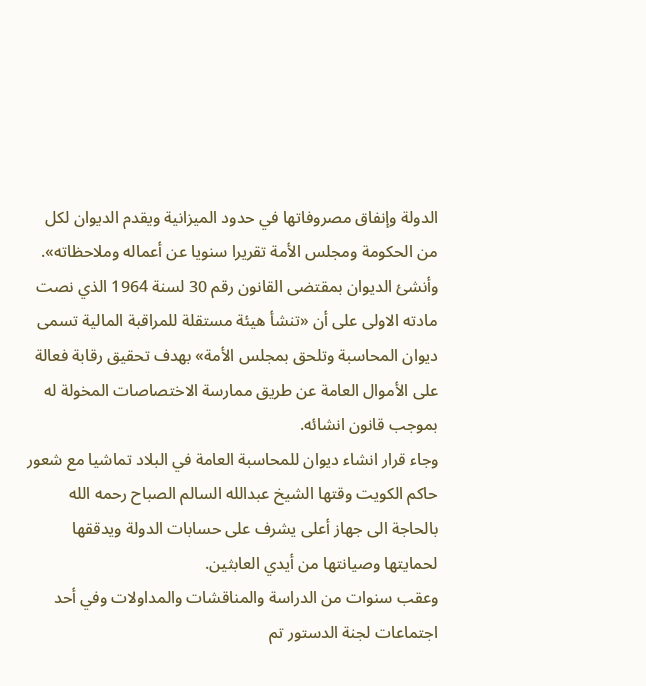الدولة وإنفاق مصروفاتها في حدود الميزانية ويقدم الديوان لكل من الحكومة ومجلس الأمة تقريرا سنويا عن أعماله وملاحظاته».
وأنشئ الديوان بمقتضى القانون رقم 30 لسنة 1964 الذي نصت مادته الاولى على أن «تنشأ هيئة مستقلة للمراقبة المالية تسمى ديوان المحاسبة وتلحق بمجلس الأمة» بهدف تحقيق رقابة فعالة على الأموال العامة عن طريق ممارسة الاختصاصات المخولة له بموجب قانون انشائه.
وجاء قرار انشاء ديوان للمحاسبة العامة في البلاد تماشيا مع شعور حاكم الكويت وقتها الشيخ عبدالله السالم الصباح رحمه الله بالحاجة الى جهاز أعلى يشرف على حسابات الدولة ويدققها لحمايتها وصيانتها من أيدي العابثين.
وعقب سنوات من الدراسة والمناقشات والمداولات وفي أحد اجتماعات لجنة الدستور تم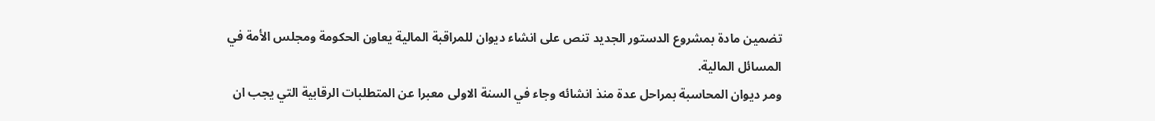تضمين مادة بمشروع الدستور الجديد تنص على انشاء ديوان للمراقبة المالية يعاون الحكومة ومجلس الأمة في المسائل المالية.
ومر ديوان المحاسبة بمراحل عدة منذ انشائه وجاء في السنة الاولى معبرا عن المتطلبات الرقابية التي يجب ان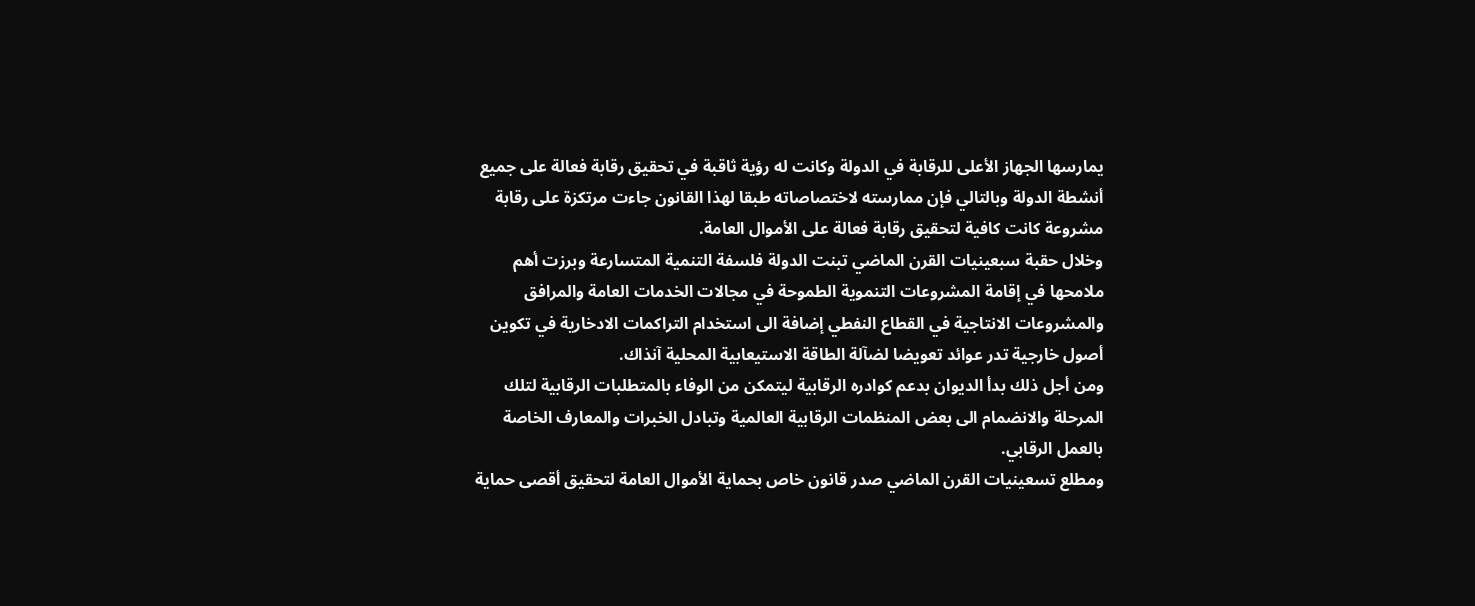يمارسها الجهاز الأعلى للرقابة في الدولة وكانت له رؤية ثاقبة في تحقيق رقابة فعالة على جميع أنشطة الدولة وبالتالي فإن ممارسته لاختصاصاته طبقا لهذا القانون جاءت مرتكزة على رقابة مشروعة كانت كافية لتحقيق رقابة فعالة على الأموال العامة.
وخلال حقبة سبعينيات القرن الماضي تبنت الدولة فلسفة التنمية المتسارعة وبرزت أهم ملامحها في إقامة المشروعات التنموية الطموحة في مجالات الخدمات العامة والمرافق والمشروعات الانتاجية في القطاع النفطي إضافة الى استخدام التراكمات الادخارية في تكوين أصول خارجية تدر عوائد تعويضا لضآلة الطاقة الاستيعابية المحلية آنذاك.
ومن أجل ذلك بدأ الديوان بدعم كوادره الرقابية ليتمكن من الوفاء بالمتطلبات الرقابية لتلك المرحلة والانضمام الى بعض المنظمات الرقابية العالمية وتبادل الخبرات والمعارف الخاصة بالعمل الرقابي.
ومطلع تسعينيات القرن الماضي صدر قانون خاص بحماية الأموال العامة لتحقيق أقصى حماية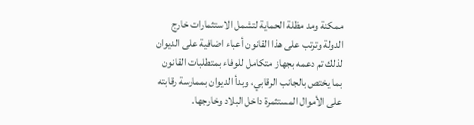ممكنة ومد مظلة الحماية لتشمل الاستثمارات خارج الدولة وترتب على هذا القانون أعباء اضافية على الديوان لذلك تم دعمه بجهاز متكامل للوفاء بمتطلبات القانون بما يختص بالجانب الرقابي، وبدأ الديوان بممارسة رقابته على الأموال المستثمرة داخل البلاد وخارجها.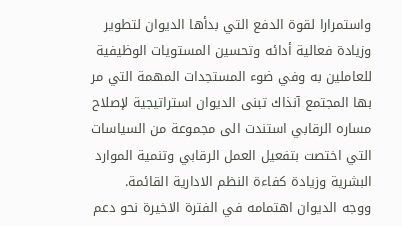واستمرارا لقوة الدفع التي بدأها الديوان لتطوير وزيادة فعالية أدائه وتحسين المستويات الوظيفية للعاملين به وفي ضوء المستجدات المهمة التي مر بها المجتمع آنذاك تبنى الديوان استراتيجية لإصلاح مساره الرقابي استندت الى مجموعة من السياسات التي اختصت بتفعيل العمل الرقابي وتنمية الموارد البشرية وزيادة كفاءة النظم الادارية القائمة.
ووجه الديوان اهتمامه في الفترة الاخيرة نحو دعم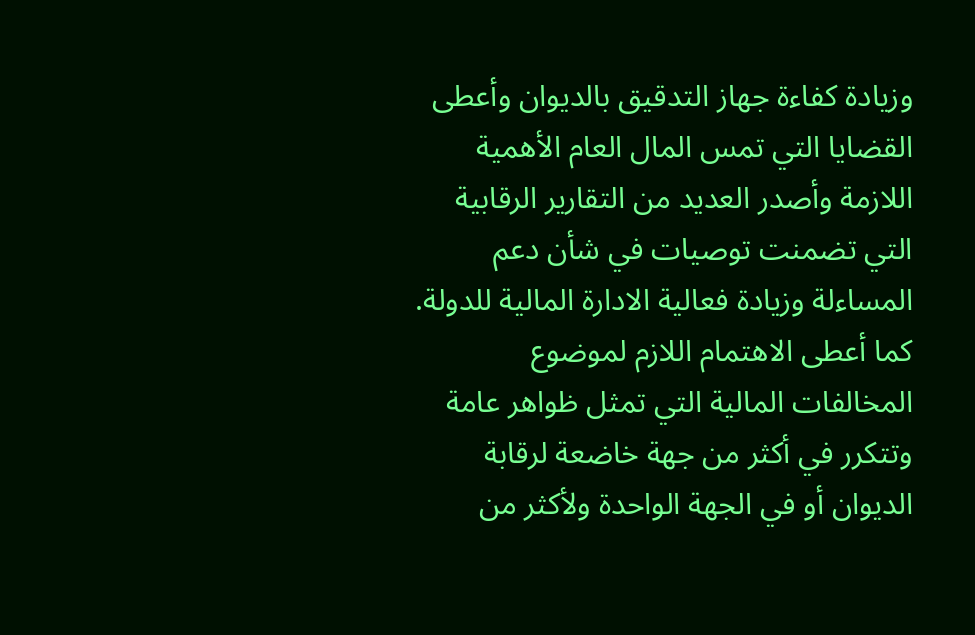وزيادة كفاءة جهاز التدقيق بالديوان وأعطى القضايا التي تمس المال العام الأهمية اللازمة وأصدر العديد من التقارير الرقابية التي تضمنت توصيات في شأن دعم المساءلة وزيادة فعالية الادارة المالية للدولة.
كما أعطى الاهتمام اللازم لموضوع المخالفات المالية التي تمثل ظواهر عامة وتتكرر في أكثر من جهة خاضعة لرقابة الديوان أو في الجهة الواحدة ولأكثر من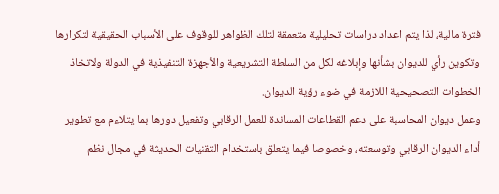فترة مالية، لذا يتم اعداد دراسات تحليلية متعمقة لتلك الظواهر للوقوف على الأسباب الحقيقية لتكرارها وتكوين رأي للديوان بشأنها وإبلاغه لكل من السلطة التشريعية والأجهزة التنفيذية في الدولة ولاتخاذ الخطوات التصحيحية اللازمة في ضوء رؤية الديوان.
وعمل ديوان المحاسبة على دعم القطاعات المساندة للعمل الرقابي وتفعيل دورها بما يتلاءم مع تطوير أداء الديوان الرقابي وتوسعته، وخصوصا فيما يتعلق باستخدام التقنيات الحديثة في مجال نظم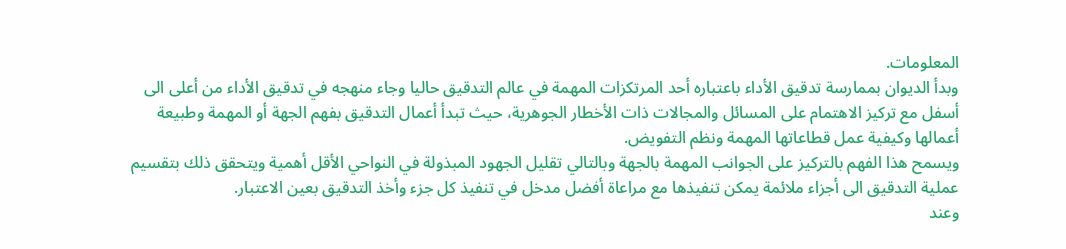المعلومات.
وبدأ الديوان بممارسة تدقيق الأداء باعتباره أحد المرتكزات المهمة في عالم التدقيق حاليا وجاء منهجه في تدقيق الأداء من أعلى الى أسفل مع تركيز الاهتمام على المسائل والمجالات ذات الأخطار الجوهرية، حيث تبدأ أعمال التدقيق بفهم الجهة أو المهمة وطبيعة أعمالها وكيفية عمل قطاعاتها المهمة ونظم التفويض.
ويسمح هذا الفهم بالتركيز على الجوانب المهمة بالجهة وبالتالي تقليل الجهود المبذولة في النواحي الأقل أهمية ويتحقق ذلك بتقسيم عملية التدقيق الى أجزاء ملائمة يمكن تنفيذها مع مراعاة أفضل مدخل في تنفيذ كل جزء وأخذ التدقيق بعين الاعتبار.
وعند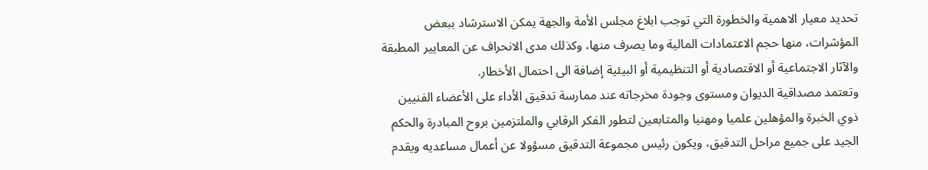تحديد معيار الاهمية والخطورة التي توجب ابلاغ مجلس الأمة والجهة يمكن الاسترشاد ببعض المؤشرات، منها حجم الاعتمادات المالية وما يصرف منها، وكذلك مدى الانحراف عن المعايير المطبقة والآثار الاجتماعية أو الاقتصادية أو التنظيمية أو البيئية إضافة الى احتمال الأخطار.
وتعتمد مصداقية الديوان ومستوى وجودة مخرجاته عند ممارسة تدقيق الأداء على الأعضاء الفنيين ذوي الخبرة والمؤهلين علميا ومهنيا والمتابعين لتطور الفكر الرقابي والملتزمين بروح المبادرة والحكم الجيد على جميع مراحل التدقيق، ويكون رئيس مجموعة التدقيق مسؤولا عن أعمال مساعديه ويقدم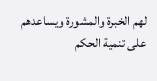لهم الخبرة والمشورة ويساعدهم على تنمية الحكم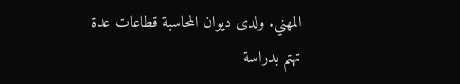المهني. ولدى ديوان المحاسبة قطاعات عدة تهتم بدراسة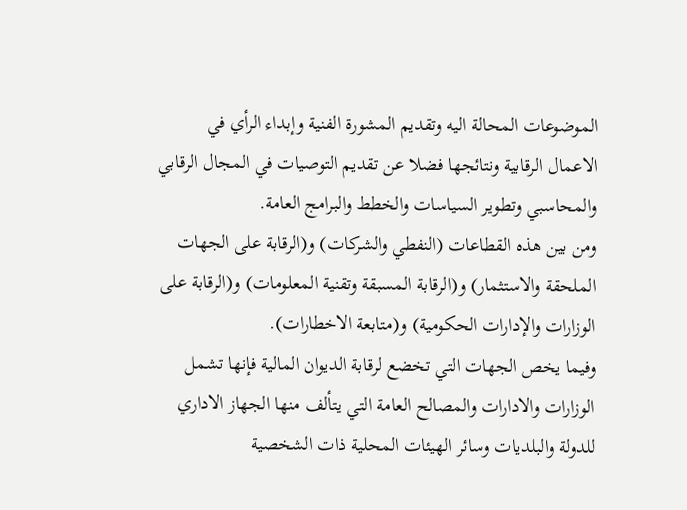الموضوعات المحالة اليه وتقديم المشورة الفنية وإبداء الرأي في الاعمال الرقابية ونتائجها فضلا عن تقديم التوصيات في المجال الرقابي والمحاسبي وتطوير السياسات والخطط والبرامج العامة.
ومن بين هذه القطاعات (النفطي والشركات) و(الرقابة على الجهات الملحقة والاستثمار) و(الرقابة المسبقة وتقنية المعلومات) و(الرقابة على الوزارات والإدارات الحكومية) و(متابعة الاخطارات).
وفيما يخص الجهات التي تخضع لرقابة الديوان المالية فإنها تشمل الوزارات والادارات والمصالح العامة التي يتألف منها الجهاز الاداري للدولة والبلديات وسائر الهيئات المحلية ذات الشخصية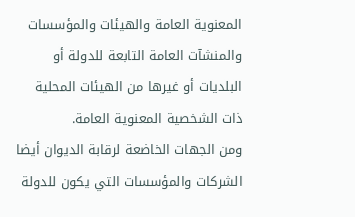المعنوية العامة والهيئات والمؤسسات والمنشآت العامة التابعة للدولة أو البلديات أو غيرها من الهيئات المحلية ذات الشخصية المعنوية العامة.
ومن الجهات الخاضعة لرقابة الديوان أيضا الشركات والمؤسسات التي يكون للدولة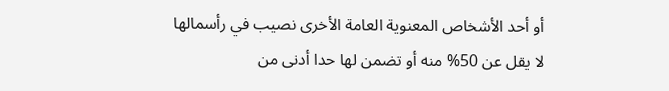أو أحد الأشخاص المعنوية العامة الأخرى نصيب في رأسمالها لا يقل عن 50% منه أو تضمن لها حدا أدنى من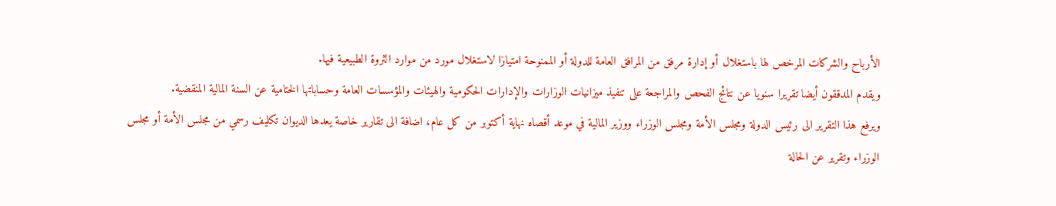الأرباح والشركات المرخص لها باستغلال أو إدارة مرفق من المرافق العامة للدولة أو الممنوحة امتيازا لاستغلال مورد من موارد الثروة الطبيعية فيها.
ويقدم المدققون أيضا تقريرا سنويا عن نتائج الفحص والمراجعة على تنفيذ ميزانيات الوزارات والإدارات الحكومية والهيئات والمؤسسات العامة وحساباتها الختامية عن السنة المالية المنقضية.
ويرفع هذا التقرير الى رئيس الدولة ومجلس الأمة ومجلس الوزراء ووزير المالية في موعد أقصاه نهاية أكتوبر من كل عام، اضافة الى تقارير خاصة يعدها الديوان تكليف رسمي من مجلس الأمة أو مجلس الوزراء وتقرير عن الحالة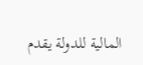المالية للدولة يقدم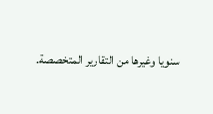سنويا وغيرها من التقارير المتخصصة.